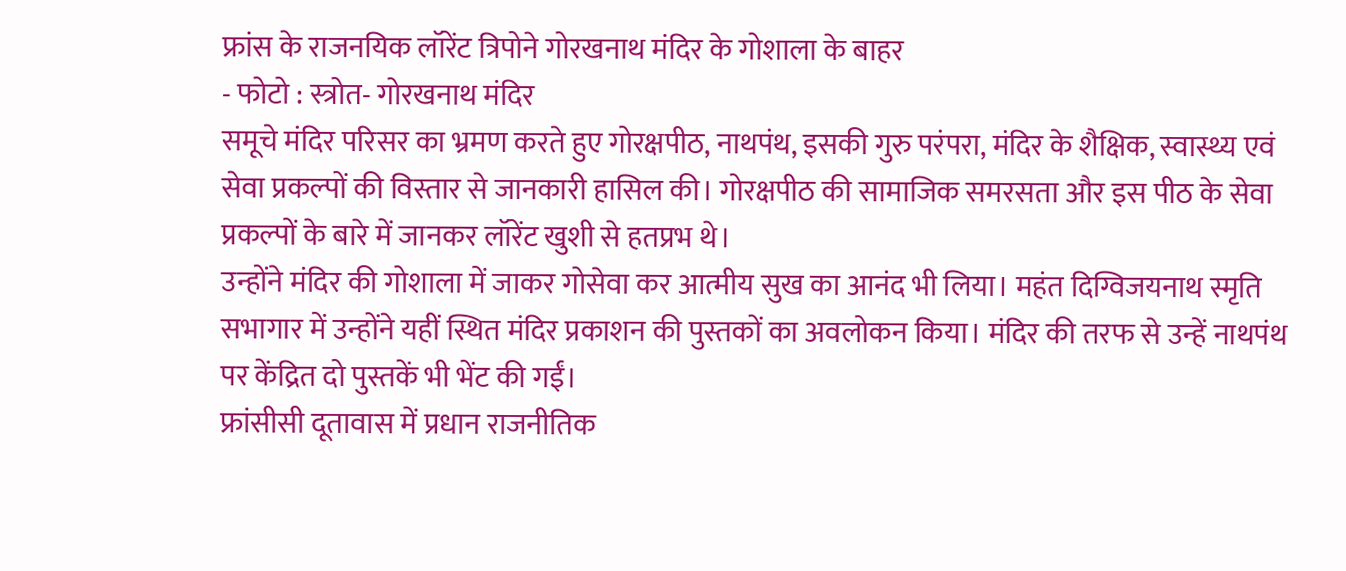फ्रांस के राजनयिक लॉरेंट त्रिपोने गोरखनाथ मंदिर के गोशाला के बाहर
- फोटो : स्त्रोत- गोरखनाथ मंदिर
समूचे मंदिर परिसर का भ्रमण करते हुए गोरक्षपीठ, नाथपंथ, इसकी गुरु परंपरा, मंदिर के शैक्षिक, स्वास्थ्य एवं सेवा प्रकल्पों की विस्तार से जानकारी हासिल की। गोरक्षपीठ की सामाजिक समरसता और इस पीठ के सेवा प्रकल्पों के बारे में जानकर लॉरेंट खुशी से हतप्रभ थे।
उन्होंने मंदिर की गोशाला में जाकर गोसेवा कर आत्मीय सुख का आनंद भी लिया। महंत दिग्विजयनाथ स्मृति सभागार में उन्होंने यहीं स्थित मंदिर प्रकाशन की पुस्तकों का अवलोकन किया। मंदिर की तरफ से उन्हें नाथपंथ पर केंद्रित दो पुस्तकें भी भेंट की गईं।
फ्रांसीसी दूतावास में प्रधान राजनीतिक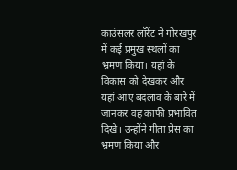काउंसलर लॉरेंट ने गोरखपुर में कई प्रमुख स्थलों का भ्रमण किया। यहां के विकास को देखकर और यहां आए बदलाव के बारे में जानकर वह काफी प्रभावित दिखे। उन्होंने गीता प्रेस का भ्रमण किया और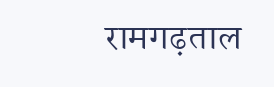रामगढ़ताल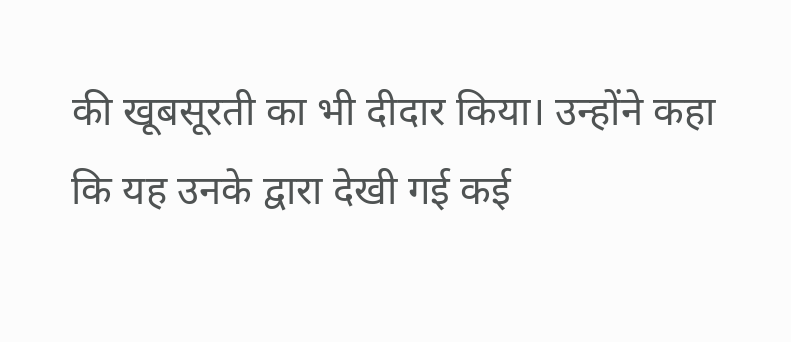की खूबसूरती का भी दीदार किया। उन्होंने कहा कि यह उनके द्वारा देखी गई कई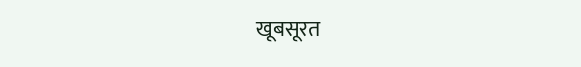खूबसूरत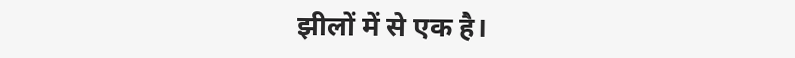झीलों में से एक है।